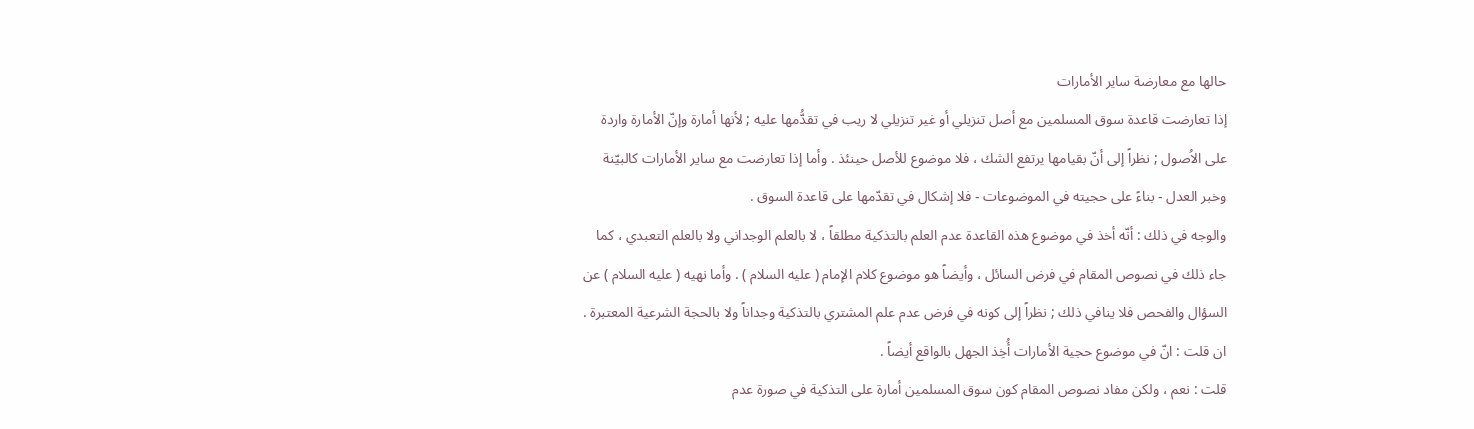حالها مع معارضة ساير الأمارات
إذا تعارضت قاعدة سوق المسلمين مع أصل تنزيلي أو غير تنزيلي لا ريب في تقدُّمها عليه ; لأنها أمارة وإنّ الأمارة واردة على الاُصول ; نظراً إلى أنّ بقيامها يرتفع الشك ، فلا موضوع للأصل حينئذ . وأما إذا تعارضت مع ساير الأمارات كالبيّنة وخبر العدل - بناءً على حجيته في الموضوعات - فلا إشكال في تقدّمها على قاعدة السوق .
والوجه في ذلك : أنّه أخذ في موضوع هذه القاعدة عدم العلم بالتذكية مطلقاً ، لا بالعلم الوجداني ولا بالعلم التعبدي ، كما جاء ذلك في نصوص المقام في فرض السائل ، وأيضاً هو موضوع كلام الإمام ( عليه السلام ) . وأما نهيه ( عليه السلام ) عن السؤال والفحص فلا ينافي ذلك ; نظراً إلى كونه في فرض عدم علم المشتري بالتذكية وجداناً ولا بالحجة الشرعية المعتبرة .
ان قلت : انّ في موضوع حجية الأمارات أُخِذ الجهل بالواقع أيضاً .
قلت : نعم ، ولكن مفاد نصوص المقام كون سوق المسلمين أمارة على التذكية في صورة عدم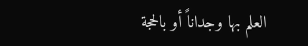العلم بها وجداناً أو بالحجة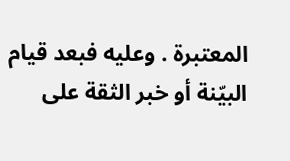المعتبرة . وعليه فبعد قيام البيّنة أو خبر الثقة على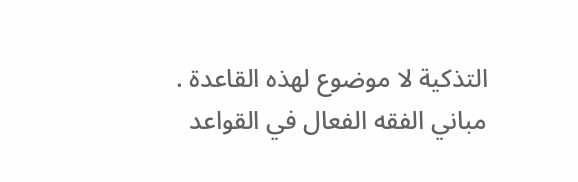التذكية لا موضوع لهذه القاعدة .
مباني الفقه الفعال في القواعد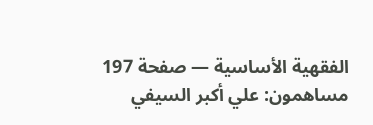الفقهية الأساسية — صفحة 197
مساهمون: علي أكبر السيفي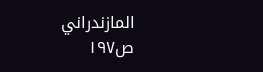المازندراني
ص١٩٧